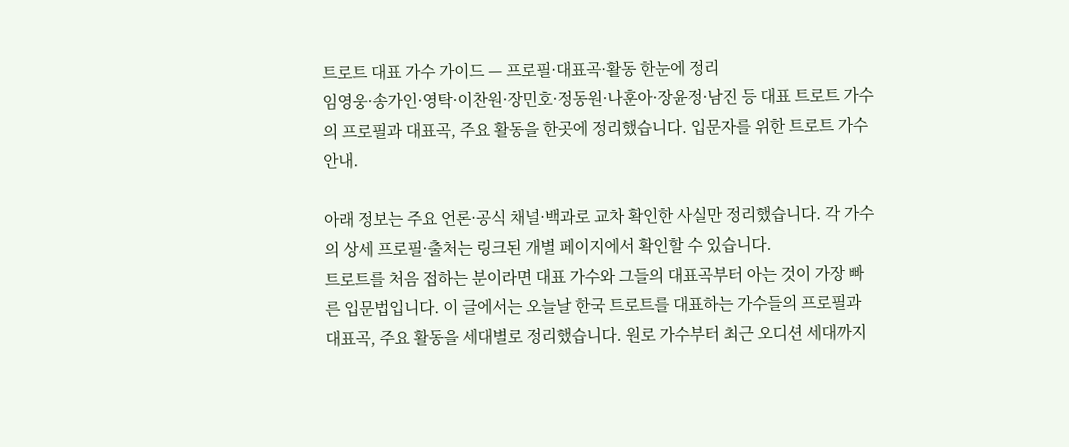트로트 대표 가수 가이드 — 프로필·대표곡·활동 한눈에 정리
임영웅·송가인·영탁·이찬원·장민호·정동원·나훈아·장윤정·남진 등 대표 트로트 가수의 프로필과 대표곡, 주요 활동을 한곳에 정리했습니다. 입문자를 위한 트로트 가수 안내.

아래 정보는 주요 언론·공식 채널·백과로 교차 확인한 사실만 정리했습니다. 각 가수의 상세 프로필·출처는 링크된 개별 페이지에서 확인할 수 있습니다.
트로트를 처음 접하는 분이라면 대표 가수와 그들의 대표곡부터 아는 것이 가장 빠른 입문법입니다. 이 글에서는 오늘날 한국 트로트를 대표하는 가수들의 프로필과 대표곡, 주요 활동을 세대별로 정리했습니다. 원로 가수부터 최근 오디션 세대까지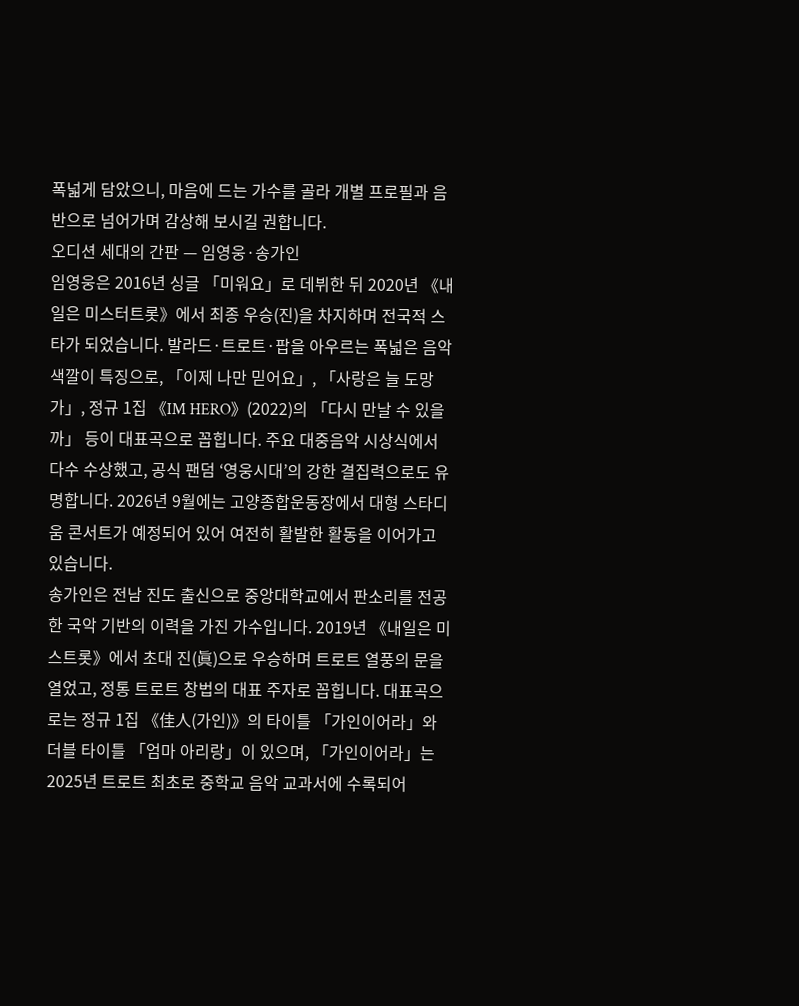폭넓게 담았으니, 마음에 드는 가수를 골라 개별 프로필과 음반으로 넘어가며 감상해 보시길 권합니다.
오디션 세대의 간판 — 임영웅·송가인
임영웅은 2016년 싱글 「미워요」로 데뷔한 뒤 2020년 《내일은 미스터트롯》에서 최종 우승(진)을 차지하며 전국적 스타가 되었습니다. 발라드·트로트·팝을 아우르는 폭넓은 음악 색깔이 특징으로, 「이제 나만 믿어요」, 「사랑은 늘 도망가」, 정규 1집 《IM HERO》(2022)의 「다시 만날 수 있을까」 등이 대표곡으로 꼽힙니다. 주요 대중음악 시상식에서 다수 수상했고, 공식 팬덤 ‘영웅시대’의 강한 결집력으로도 유명합니다. 2026년 9월에는 고양종합운동장에서 대형 스타디움 콘서트가 예정되어 있어 여전히 활발한 활동을 이어가고 있습니다.
송가인은 전남 진도 출신으로 중앙대학교에서 판소리를 전공한 국악 기반의 이력을 가진 가수입니다. 2019년 《내일은 미스트롯》에서 초대 진(眞)으로 우승하며 트로트 열풍의 문을 열었고, 정통 트로트 창법의 대표 주자로 꼽힙니다. 대표곡으로는 정규 1집 《佳人(가인)》의 타이틀 「가인이어라」와 더블 타이틀 「엄마 아리랑」이 있으며, 「가인이어라」는 2025년 트로트 최초로 중학교 음악 교과서에 수록되어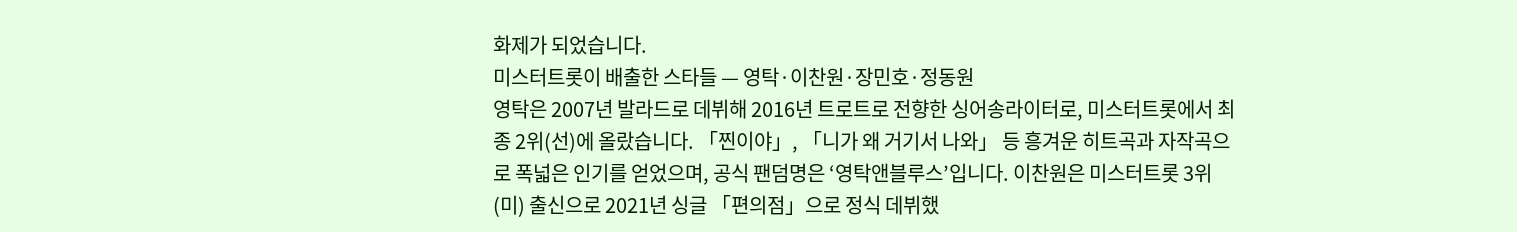화제가 되었습니다.
미스터트롯이 배출한 스타들 — 영탁·이찬원·장민호·정동원
영탁은 2007년 발라드로 데뷔해 2016년 트로트로 전향한 싱어송라이터로, 미스터트롯에서 최종 2위(선)에 올랐습니다. 「찐이야」, 「니가 왜 거기서 나와」 등 흥겨운 히트곡과 자작곡으로 폭넓은 인기를 얻었으며, 공식 팬덤명은 ‘영탁앤블루스’입니다. 이찬원은 미스터트롯 3위(미) 출신으로 2021년 싱글 「편의점」으로 정식 데뷔했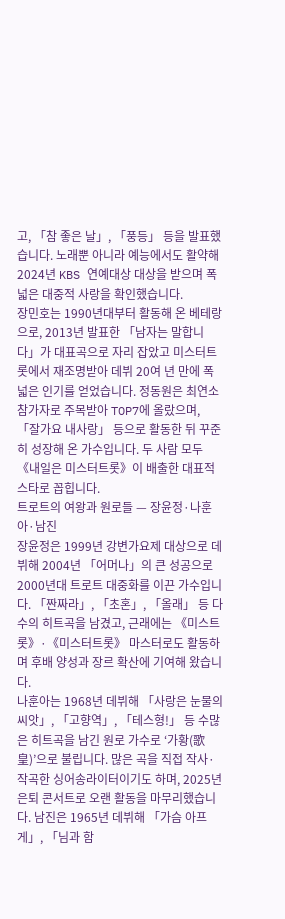고, 「참 좋은 날」, 「풍등」 등을 발표했습니다. 노래뿐 아니라 예능에서도 활약해 2024년 KBS 연예대상 대상을 받으며 폭넓은 대중적 사랑을 확인했습니다.
장민호는 1990년대부터 활동해 온 베테랑으로, 2013년 발표한 「남자는 말합니다」가 대표곡으로 자리 잡았고 미스터트롯에서 재조명받아 데뷔 20여 년 만에 폭넓은 인기를 얻었습니다. 정동원은 최연소 참가자로 주목받아 TOP7에 올랐으며, 「잘가요 내사랑」 등으로 활동한 뒤 꾸준히 성장해 온 가수입니다. 두 사람 모두 《내일은 미스터트롯》이 배출한 대표적 스타로 꼽힙니다.
트로트의 여왕과 원로들 — 장윤정·나훈아·남진
장윤정은 1999년 강변가요제 대상으로 데뷔해 2004년 「어머나」의 큰 성공으로 2000년대 트로트 대중화를 이끈 가수입니다. 「짠짜라」, 「초혼」, 「올래」 등 다수의 히트곡을 남겼고, 근래에는 《미스트롯》·《미스터트롯》 마스터로도 활동하며 후배 양성과 장르 확산에 기여해 왔습니다.
나훈아는 1968년 데뷔해 「사랑은 눈물의 씨앗」, 「고향역」, 「테스형!」 등 수많은 히트곡을 남긴 원로 가수로 ‘가황(歌皇)’으로 불립니다. 많은 곡을 직접 작사·작곡한 싱어송라이터이기도 하며, 2025년 은퇴 콘서트로 오랜 활동을 마무리했습니다. 남진은 1965년 데뷔해 「가슴 아프게」, 「님과 함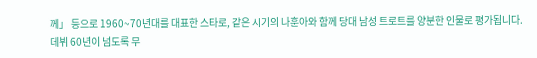께」 등으로 1960~70년대를 대표한 스타로, 같은 시기의 나훈아와 함께 당대 남성 트로트를 양분한 인물로 평가됩니다. 데뷔 60년이 넘도록 무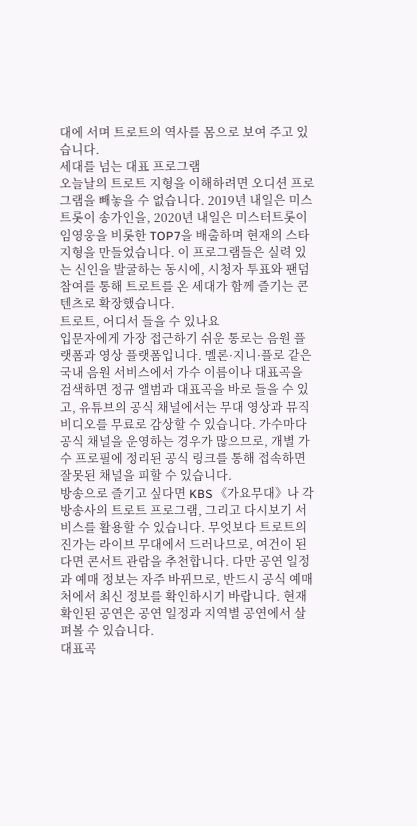대에 서며 트로트의 역사를 몸으로 보여 주고 있습니다.
세대를 넘는 대표 프로그램
오늘날의 트로트 지형을 이해하려면 오디션 프로그램을 빼놓을 수 없습니다. 2019년 내일은 미스트롯이 송가인을, 2020년 내일은 미스터트롯이 임영웅을 비롯한 TOP7을 배출하며 현재의 스타 지형을 만들었습니다. 이 프로그램들은 실력 있는 신인을 발굴하는 동시에, 시청자 투표와 팬덤 참여를 통해 트로트를 온 세대가 함께 즐기는 콘텐츠로 확장했습니다.
트로트, 어디서 들을 수 있나요
입문자에게 가장 접근하기 쉬운 통로는 음원 플랫폼과 영상 플랫폼입니다. 멜론·지니·플로 같은 국내 음원 서비스에서 가수 이름이나 대표곡을 검색하면 정규 앨범과 대표곡을 바로 들을 수 있고, 유튜브의 공식 채널에서는 무대 영상과 뮤직비디오를 무료로 감상할 수 있습니다. 가수마다 공식 채널을 운영하는 경우가 많으므로, 개별 가수 프로필에 정리된 공식 링크를 통해 접속하면 잘못된 채널을 피할 수 있습니다.
방송으로 즐기고 싶다면 KBS 《가요무대》나 각 방송사의 트로트 프로그램, 그리고 다시보기 서비스를 활용할 수 있습니다. 무엇보다 트로트의 진가는 라이브 무대에서 드러나므로, 여건이 된다면 콘서트 관람을 추천합니다. 다만 공연 일정과 예매 정보는 자주 바뀌므로, 반드시 공식 예매처에서 최신 정보를 확인하시기 바랍니다. 현재 확인된 공연은 공연 일정과 지역별 공연에서 살펴볼 수 있습니다.
대표곡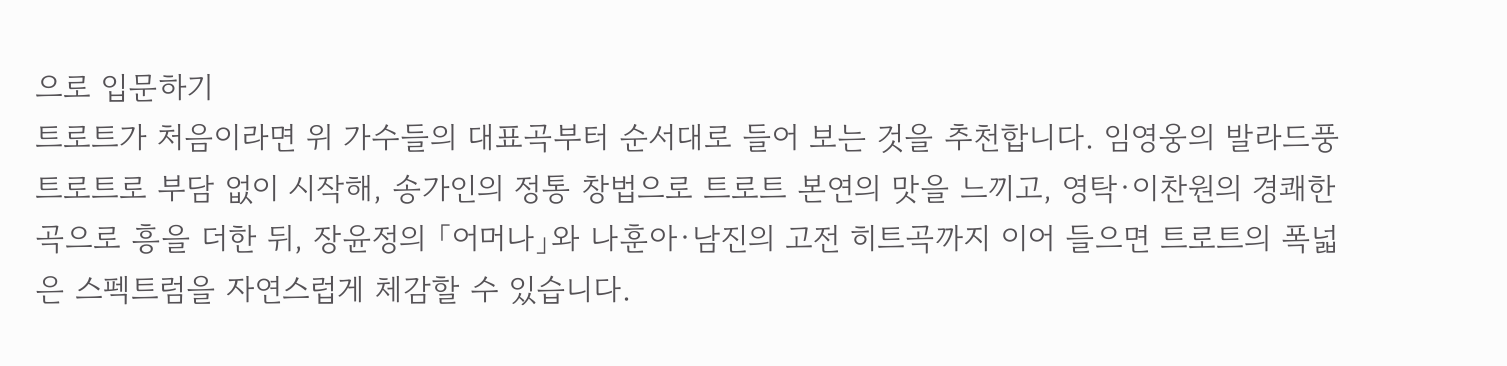으로 입문하기
트로트가 처음이라면 위 가수들의 대표곡부터 순서대로 들어 보는 것을 추천합니다. 임영웅의 발라드풍 트로트로 부담 없이 시작해, 송가인의 정통 창법으로 트로트 본연의 맛을 느끼고, 영탁·이찬원의 경쾌한 곡으로 흥을 더한 뒤, 장윤정의 「어머나」와 나훈아·남진의 고전 히트곡까지 이어 들으면 트로트의 폭넓은 스펙트럼을 자연스럽게 체감할 수 있습니다.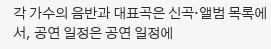각 가수의 음반과 대표곡은 신곡·앨범 목록에서, 공연 일정은 공연 일정에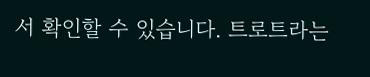서 확인할 수 있습니다. 트로트라는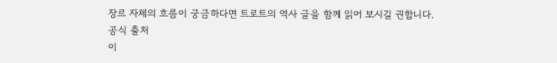장르 자체의 흐름이 궁금하다면 트로트의 역사 글을 함께 읽어 보시길 권합니다.
공식 출처
이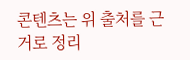콘텐츠는 위 출처를 근거로 정리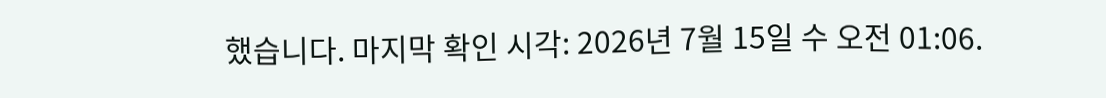했습니다. 마지막 확인 시각: 2026년 7월 15일 수 오전 01:06.